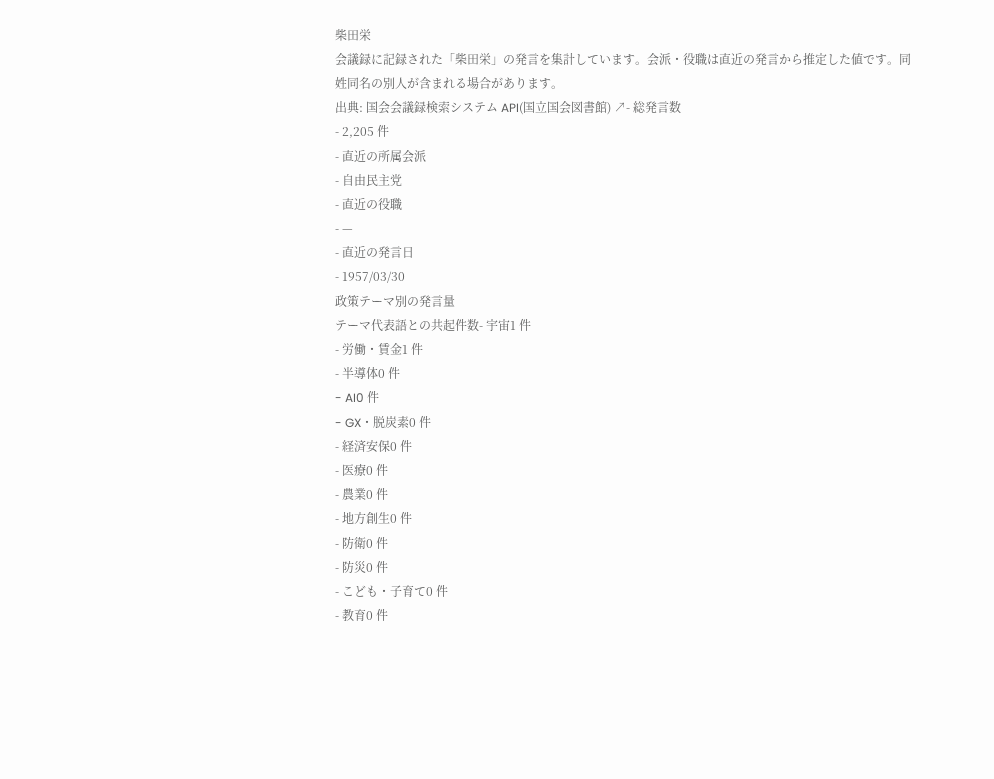柴田栄
会議録に記録された「柴田栄」の発言を集計しています。会派・役職は直近の発言から推定した値です。同姓同名の別人が含まれる場合があります。
出典: 国会会議録検索システム API(国立国会図書館) ↗- 総発言数
- 2,205 件
- 直近の所属会派
- 自由民主党
- 直近の役職
- —
- 直近の発言日
- 1957/03/30
政策テーマ別の発言量
テーマ代表語との共起件数- 宇宙1 件
- 労働・賃金1 件
- 半導体0 件
- AI0 件
- GX・脱炭素0 件
- 経済安保0 件
- 医療0 件
- 農業0 件
- 地方創生0 件
- 防衛0 件
- 防災0 件
- こども・子育て0 件
- 教育0 件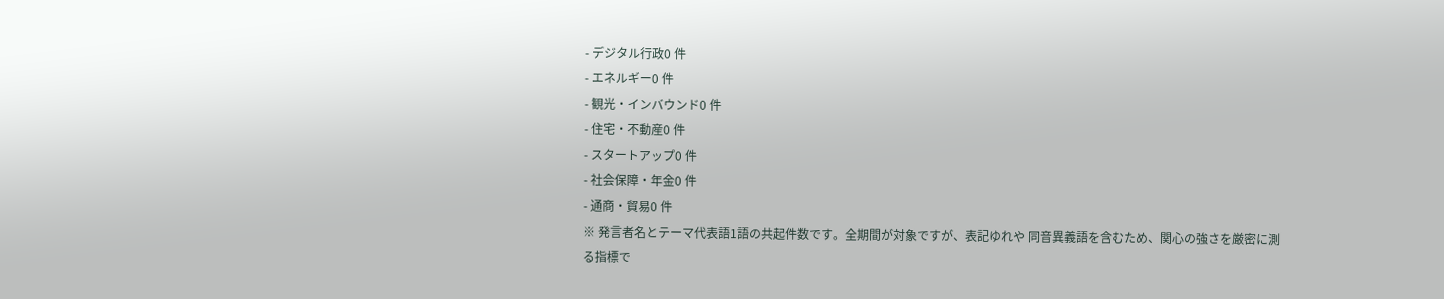- デジタル行政0 件
- エネルギー0 件
- 観光・インバウンド0 件
- 住宅・不動産0 件
- スタートアップ0 件
- 社会保障・年金0 件
- 通商・貿易0 件
※ 発言者名とテーマ代表語1語の共起件数です。全期間が対象ですが、表記ゆれや 同音異義語を含むため、関心の強さを厳密に測る指標で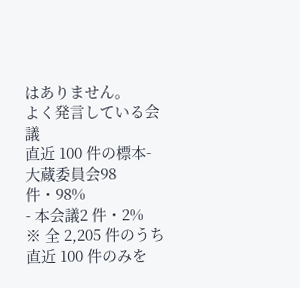はありません。
よく発言している会議
直近 100 件の標本- 大蔵委員会98 件・98%
- 本会議2 件・2%
※ 全 2,205 件のうち直近 100 件のみを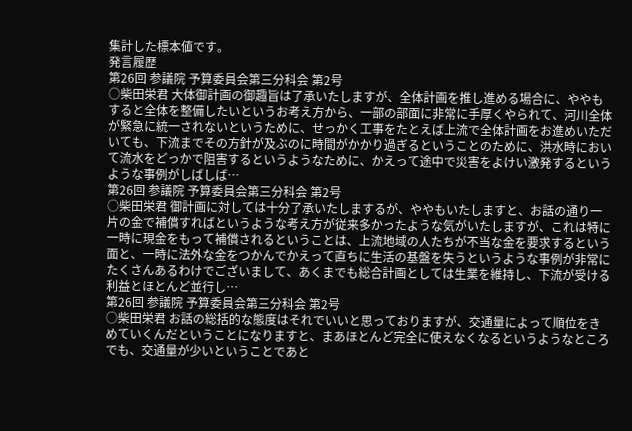集計した標本値です。
発言履歴
第26回 参議院 予算委員会第三分科会 第2号
○柴田栄君 大体御計画の御趣旨は了承いたしますが、全体計画を推し進める場合に、ややもすると全体を整備したいというお考え方から、一部の部面に非常に手厚くやられて、河川全体が緊急に統一されないというために、せっかく工事をたとえば上流で全体計画をお進めいただいても、下流までその方針が及ぶのに時間がかかり過ぎるということのために、洪水時において流水をどっかで阻害するというようなために、かえって途中で災害をよけい激発するというような事例がしばしば…
第26回 参議院 予算委員会第三分科会 第2号
○柴田栄君 御計画に対しては十分了承いたしまするが、ややもいたしますと、お話の通り一片の金で補償すればというような考え方が従来多かったような気がいたしますが、これは特に一時に現金をもって補償されるということは、上流地域の人たちが不当な金を要求するという面と、一時に法外な金をつかんでかえって直ちに生活の基盤を失うというような事例が非常にたくさんあるわけでございまして、あくまでも総合計画としては生業を維持し、下流が受ける利益とほとんど並行し…
第26回 参議院 予算委員会第三分科会 第2号
○柴田栄君 お話の総括的な態度はそれでいいと思っておりますが、交通量によって順位をきめていくんだということになりますと、まあほとんど完全に使えなくなるというようなところでも、交通量が少いということであと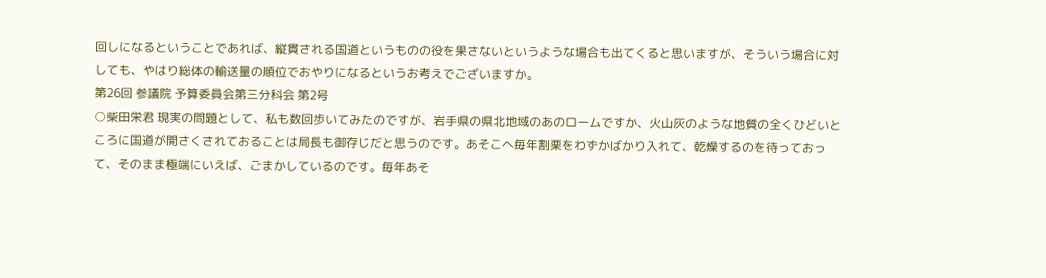回しになるということであれば、縦貫される国道というものの役を果さないというような場合も出てくると思いますが、そういう場合に対しても、やはり総体の輸送量の順位でおやりになるというお考えでございますか。
第26回 参議院 予算委員会第三分科会 第2号
○柴田栄君 現実の問題として、私も数回歩いてみたのですが、岩手県の県北地域のあのロームですか、火山灰のような地質の全くひどいところに国道が開さくされておることは局長も御存じだと思うのです。あそこへ毎年割栗をわずかばかり入れて、乾燥するのを待っておって、そのまま極端にいえば、ごまかしているのです。毎年あそ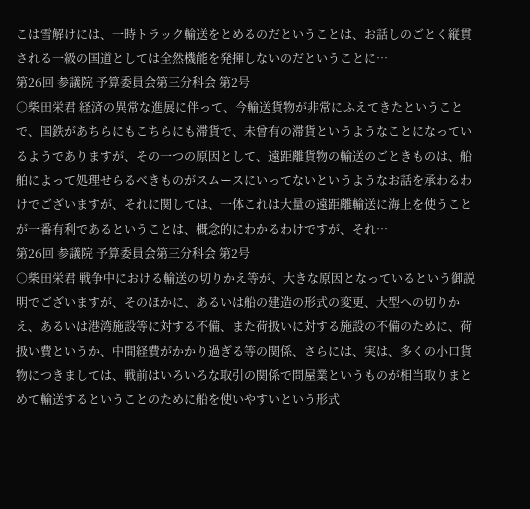こは雪解けには、一時トラック輸送をとめるのだということは、お話しのごとく縦貫される一級の国道としては全然機能を発揮しないのだということに…
第26回 参議院 予算委員会第三分科会 第2号
○柴田栄君 経済の異常な進展に伴って、今輸送貨物が非常にふえてきたということで、国鉄があちらにもこちらにも滞貨で、未曾有の滞貨というようなことになっているようでありますが、その一つの原因として、遠距離貨物の輸送のごときものは、船舶によって処理せらるべきものがスムースにいってないというようなお話を承わるわけでございますが、それに関しては、一体これは大量の遠距離輸送に海上を使うことが一番有利であるということは、概念的にわかるわけですが、それ…
第26回 参議院 予算委員会第三分科会 第2号
○柴田栄君 戦争中における輸送の切りかえ等が、大きな原因となっているという御説明でございますが、そのほかに、あるいは船の建造の形式の変更、大型への切りかえ、あるいは港湾施設等に対する不備、また荷扱いに対する施設の不備のために、荷扱い費というか、中間経費がかかり過ぎる等の関係、さらには、実は、多くの小口貨物につきましては、戦前はいろいろな取引の関係で問屋業というものが相当取りまとめて輸送するということのために船を使いやすいという形式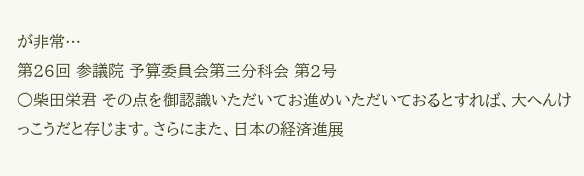が非常…
第26回 参議院 予算委員会第三分科会 第2号
○柴田栄君 その点を御認識いただいてお進めいただいておるとすれば、大へんけっこうだと存じます。さらにまた、日本の経済進展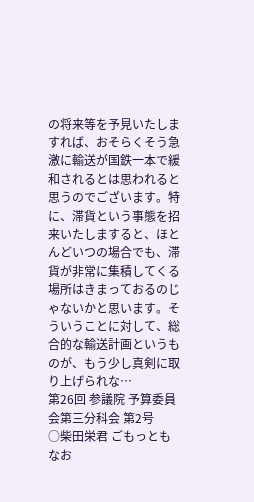の将来等を予見いたしますれば、おそらくそう急激に輸送が国鉄一本で緩和されるとは思われると思うのでございます。特に、滞貨という事態を招来いたしますると、ほとんどいつの場合でも、滞貨が非常に集積してくる場所はきまっておるのじゃないかと思います。そういうことに対して、総合的な輸送計画というものが、もう少し真剣に取り上げられな…
第26回 参議院 予算委員会第三分科会 第2号
○柴田栄君 ごもっともなお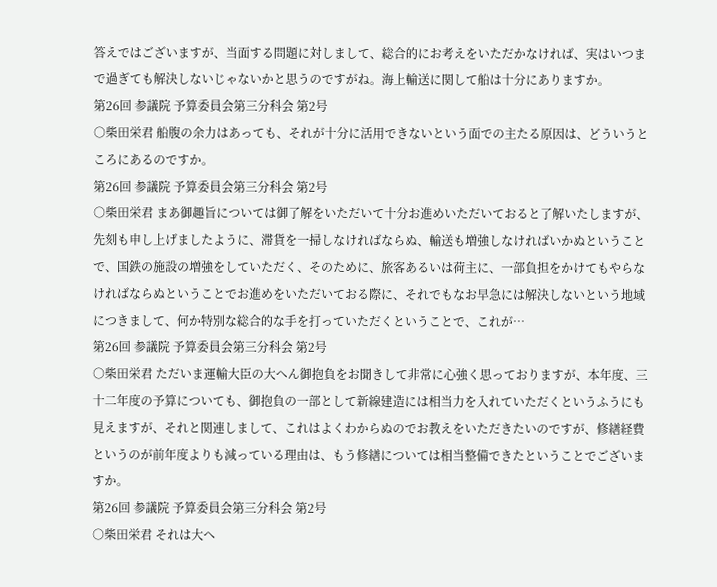答えではございますが、当面する問題に対しまして、総合的にお考えをいただかなければ、実はいつまで過ぎても解決しないじゃないかと思うのですがね。海上輸送に関して船は十分にありますか。
第26回 参議院 予算委員会第三分科会 第2号
○柴田栄君 船腹の余力はあっても、それが十分に活用できないという面での主たる原因は、どういうところにあるのですか。
第26回 参議院 予算委員会第三分科会 第2号
○柴田栄君 まあ御趣旨については御了解をいただいて十分お進めいただいておると了解いたしますが、先刻も申し上げましたように、滞貨を一掃しなければならぬ、輸送も増強しなければいかぬということで、国鉄の施設の増強をしていただく、そのために、旅客あるいは荷主に、一部負担をかけてもやらなければならぬということでお進めをいただいておる際に、それでもなお早急には解決しないという地域につきまして、何か特別な総合的な手を打っていただくということで、これが…
第26回 参議院 予算委員会第三分科会 第2号
○柴田栄君 ただいま運輸大臣の大へん御抱負をお聞きして非常に心強く思っておりますが、本年度、三十二年度の予算についても、御抱負の一部として新線建造には相当力を入れていただくというふうにも見えますが、それと関連しまして、これはよくわからぬのでお教えをいただきたいのですが、修繕経費というのが前年度よりも減っている理由は、もう修繕については相当整備できたということでございますか。
第26回 参議院 予算委員会第三分科会 第2号
○柴田栄君 それは大へ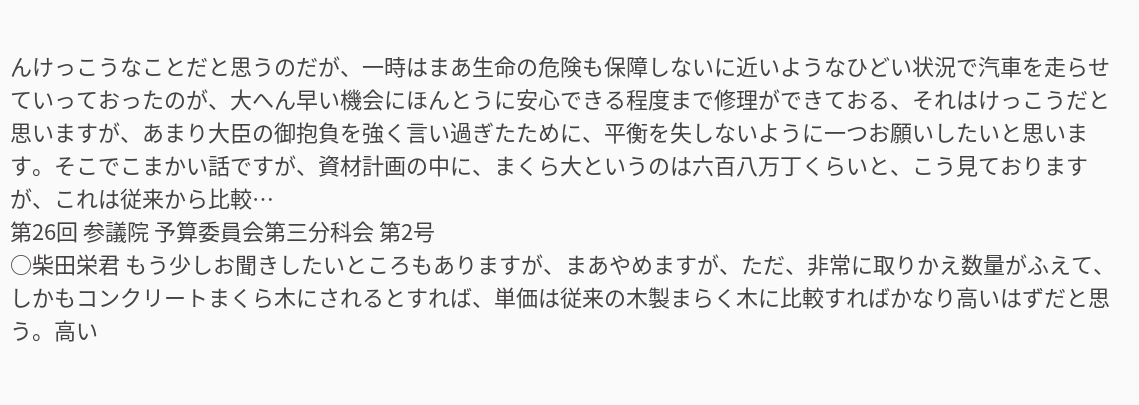んけっこうなことだと思うのだが、一時はまあ生命の危険も保障しないに近いようなひどい状況で汽車を走らせていっておったのが、大へん早い機会にほんとうに安心できる程度まで修理ができておる、それはけっこうだと思いますが、あまり大臣の御抱負を強く言い過ぎたために、平衡を失しないように一つお願いしたいと思います。そこでこまかい話ですが、資材計画の中に、まくら大というのは六百八万丁くらいと、こう見ておりますが、これは従来から比較…
第26回 参議院 予算委員会第三分科会 第2号
○柴田栄君 もう少しお聞きしたいところもありますが、まあやめますが、ただ、非常に取りかえ数量がふえて、しかもコンクリートまくら木にされるとすれば、単価は従来の木製まらく木に比較すればかなり高いはずだと思う。高い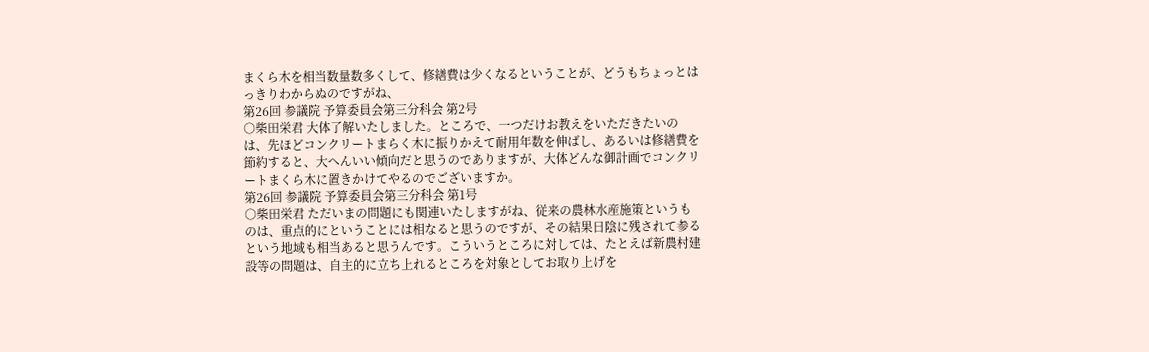まくら木を相当数量数多くして、修繕費は少くなるということが、どうもちょっとはっきりわからぬのですがね、
第26回 参議院 予算委員会第三分科会 第2号
○柴田栄君 大体了解いたしました。ところで、一つだけお教えをいただきたいのは、先ほどコンクリートまらく木に振りかえて耐用年数を伸ばし、あるいは修繕費を節約すると、大へんいい傾向だと思うのでありますが、大体どんな御計画でコンクリートまくら木に置きかけてやるのでございますか。
第26回 参議院 予算委員会第三分科会 第1号
○柴田栄君 ただいまの問題にも関連いたしますがね、従来の農林水産施策というものは、重点的にということには相なると思うのですが、その結果日陰に残されて参るという地域も相当あると思うんです。こういうところに対しては、たとえば新農村建設等の問題は、自主的に立ち上れるところを対象としてお取り上げを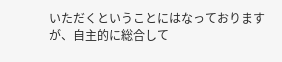いただくということにはなっておりますが、自主的に総合して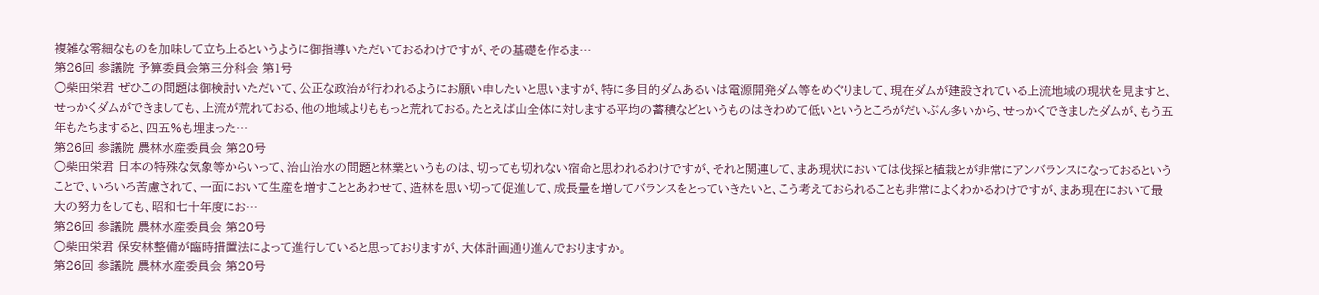複雑な零細なものを加味して立ち上るというように御指導いただいておるわけですが、その基礎を作るま…
第26回 参議院 予算委員会第三分科会 第1号
○柴田栄君 ぜひこの問題は御検討いただいて、公正な政治が行われるようにお願い申したいと思いますが、特に多目的ダムあるいは電源開発ダム等をめぐりまして、現在ダムが建設されている上流地域の現状を見ますと、せっかくダムができましても、上流が荒れておる、他の地域よりももっと荒れておる。たとえば山全体に対しまする平均の蓄積などというものはきわめて低いというところがだいぶん多いから、せっかくできましたダムが、もう五年もたちますると、四五%も埋まった…
第26回 参議院 農林水産委員会 第20号
○柴田栄君 日本の特殊な気象等からいって、治山治水の問題と林業というものは、切っても切れない宿命と思われるわけですが、それと関連して、まあ現状においては伐採と植栽とが非常にアンバランスになっておるということで、いろいろ苦慮されて、一面において生産を増すこととあわせて、造林を思い切って促進して、成長量を増してバランスをとっていきたいと、こう考えておられることも非常によくわかるわけですが、まあ現在において最大の努力をしても、昭和七十年度にお…
第26回 参議院 農林水産委員会 第20号
○柴田栄君 保安林整備が臨時措置法によって進行していると思っておりますが、大体計画通り進んでおりますか。
第26回 参議院 農林水産委員会 第20号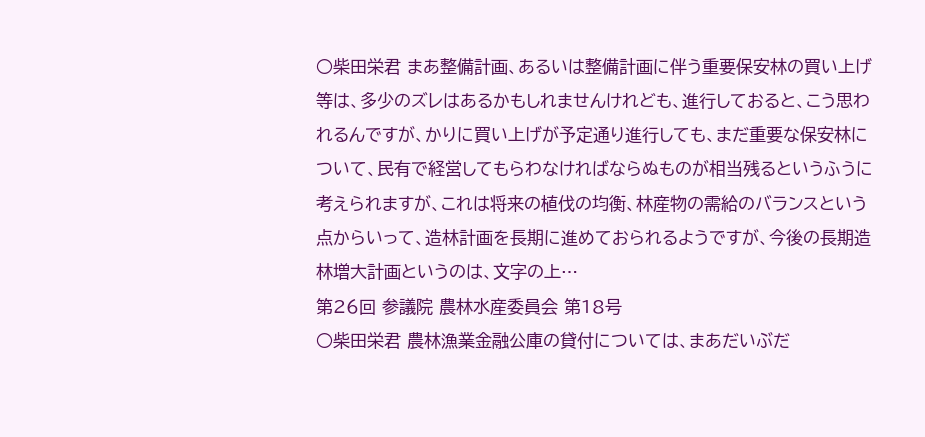○柴田栄君 まあ整備計画、あるいは整備計画に伴う重要保安林の買い上げ等は、多少のズレはあるかもしれませんけれども、進行しておると、こう思われるんですが、かりに買い上げが予定通り進行しても、まだ重要な保安林について、民有で経営してもらわなければならぬものが相当残るというふうに考えられますが、これは将来の植伐の均衡、林産物の需給のバランスという点からいって、造林計画を長期に進めておられるようですが、今後の長期造林増大計画というのは、文字の上…
第26回 参議院 農林水産委員会 第18号
○柴田栄君 農林漁業金融公庫の貸付については、まあだいぶだ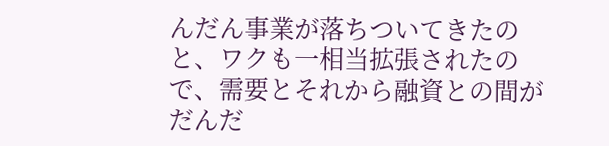んだん事業が落ちついてきたのと、ワクも一相当拡張されたので、需要とそれから融資との間がだんだ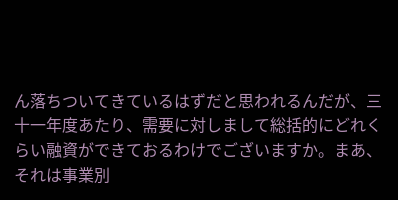ん落ちついてきているはずだと思われるんだが、三十一年度あたり、需要に対しまして総括的にどれくらい融資ができておるわけでございますか。まあ、それは事業別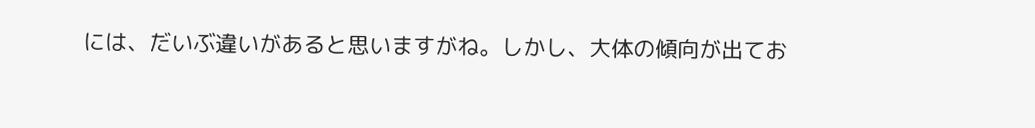には、だいぶ違いがあると思いますがね。しかし、大体の傾向が出てお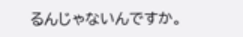るんじゃないんですか。